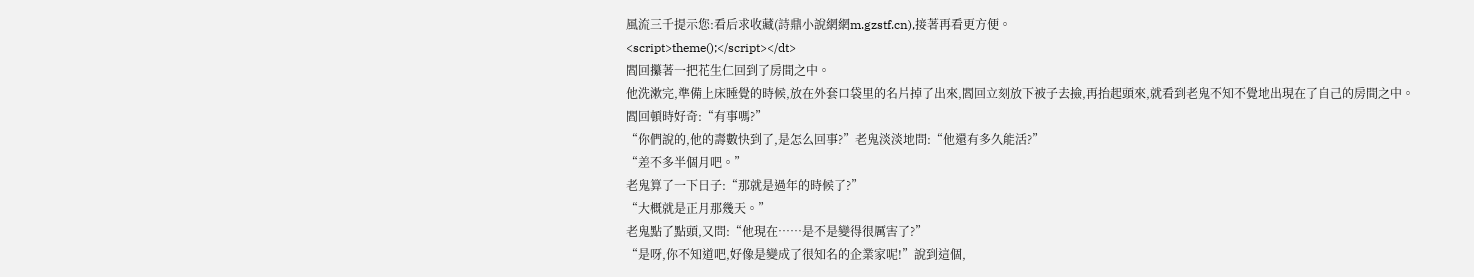風流三千提示您:看后求收藏(詩鼎小說網網m.gzstf.cn),接著再看更方便。
<script>theme();</script></dt>
閻回攥著一把花生仁回到了房間之中。
他洗漱完,準備上床睡覺的時候,放在外套口袋里的名片掉了出來,閻回立刻放下被子去撿,再抬起頭來,就看到老鬼不知不覺地出現在了自己的房間之中。
閻回頓時好奇:“有事嗎?”
“你們說的,他的壽數快到了,是怎么回事?”老鬼淡淡地問:“他還有多久能活?”
“差不多半個月吧。”
老鬼算了一下日子:“那就是過年的時候了?”
“大概就是正月那幾天。”
老鬼點了點頭,又問:“他現在……是不是變得很厲害了?”
“是呀,你不知道吧,好像是變成了很知名的企業家呢!”說到這個,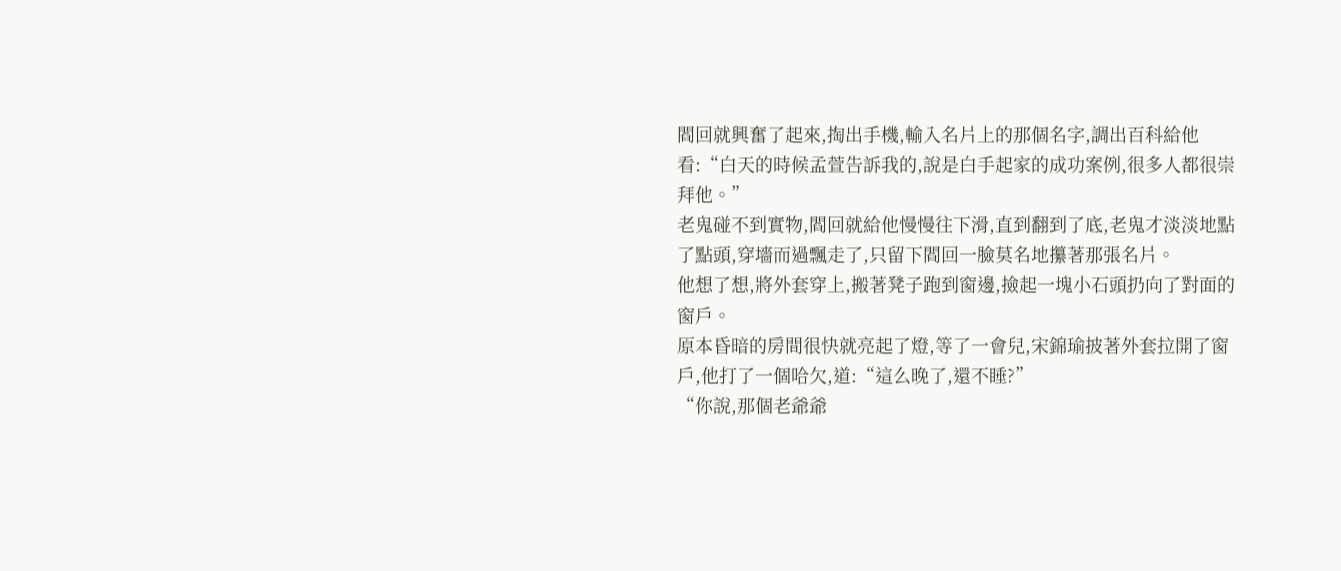閻回就興奮了起來,掏出手機,輸入名片上的那個名字,調出百科給他看:“白天的時候孟萱告訴我的,說是白手起家的成功案例,很多人都很崇拜他。”
老鬼碰不到實物,閻回就給他慢慢往下滑,直到翻到了底,老鬼才淡淡地點了點頭,穿墻而過飄走了,只留下閻回一臉莫名地攥著那張名片。
他想了想,將外套穿上,搬著凳子跑到窗邊,撿起一塊小石頭扔向了對面的窗戶。
原本昏暗的房間很快就亮起了燈,等了一會兒,宋錦瑜披著外套拉開了窗戶,他打了一個哈欠,道:“這么晚了,還不睡?”
“你說,那個老爺爺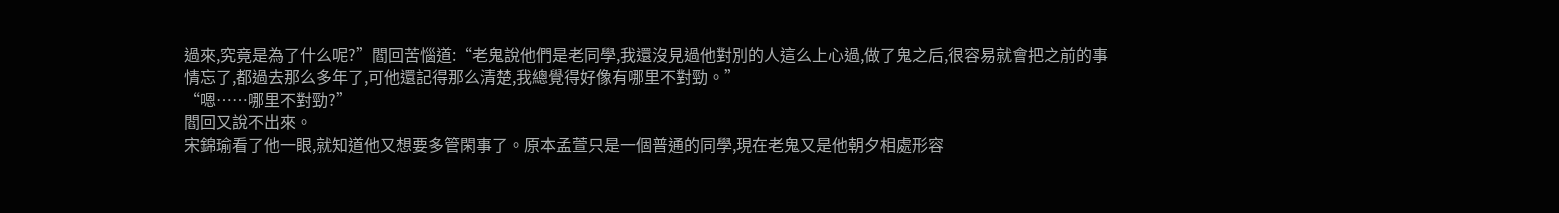過來,究竟是為了什么呢?”閻回苦惱道:“老鬼說他們是老同學,我還沒見過他對別的人這么上心過,做了鬼之后,很容易就會把之前的事情忘了,都過去那么多年了,可他還記得那么清楚,我總覺得好像有哪里不對勁。”
“嗯……哪里不對勁?”
閻回又說不出來。
宋錦瑜看了他一眼,就知道他又想要多管閑事了。原本孟萱只是一個普通的同學,現在老鬼又是他朝夕相處形容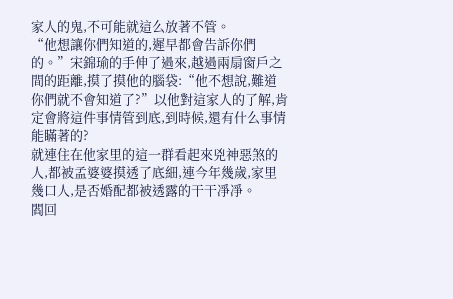家人的鬼,不可能就這么放著不管。
“他想讓你們知道的,遲早都會告訴你們的。”宋錦瑜的手伸了過來,越過兩扇窗戶之間的距離,摸了摸他的腦袋:“他不想說,難道你們就不會知道了?”以他對這家人的了解,肯定會將這件事情管到底,到時候,還有什么事情能瞞著的?
就連住在他家里的這一群看起來兇神惡煞的人,都被孟婆婆摸透了底細,連今年幾歲,家里幾口人,是否婚配都被透露的干干凈凈。
閻回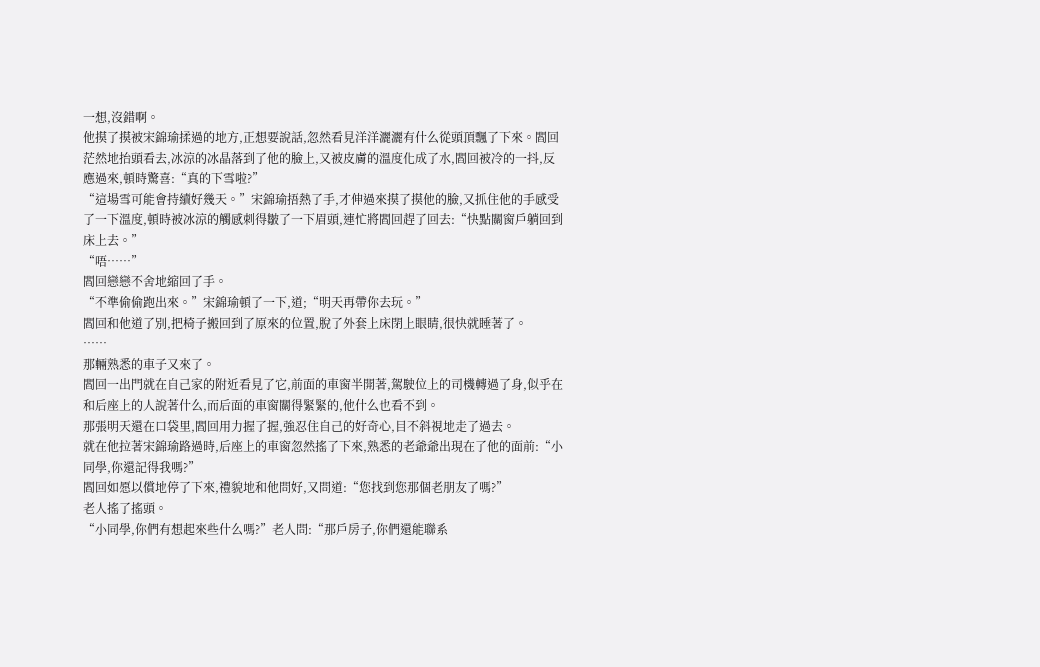一想,沒錯啊。
他摸了摸被宋錦瑜揉過的地方,正想要說話,忽然看見洋洋灑灑有什么從頭頂飄了下來。閻回茫然地抬頭看去,冰涼的冰晶落到了他的臉上,又被皮膚的溫度化成了水,閻回被冷的一抖,反應過來,頓時驚喜:“真的下雪啦?”
“這場雪可能會持續好幾天。”宋錦瑜捂熱了手,才伸過來摸了摸他的臉,又抓住他的手感受了一下溫度,頓時被冰涼的觸感刺得皺了一下眉頭,連忙將閻回趕了回去:“快點關窗戶躺回到床上去。”
“唔……”
閻回戀戀不舍地縮回了手。
“不準偷偷跑出來。”宋錦瑜頓了一下,道;“明天再帶你去玩。”
閻回和他道了別,把椅子搬回到了原來的位置,脫了外套上床閉上眼睛,很快就睡著了。
……
那輛熟悉的車子又來了。
閻回一出門就在自己家的附近看見了它,前面的車窗半開著,駕駛位上的司機轉過了身,似乎在和后座上的人說著什么,而后面的車窗關得緊緊的,他什么也看不到。
那張明天還在口袋里,閻回用力握了握,強忍住自己的好奇心,目不斜視地走了過去。
就在他拉著宋錦瑜路過時,后座上的車窗忽然搖了下來,熟悉的老爺爺出現在了他的面前:“小同學,你還記得我嗎?”
閻回如愿以償地停了下來,禮貌地和他問好,又問道:“您找到您那個老朋友了嗎?”
老人搖了搖頭。
“小同學,你們有想起來些什么嗎?”老人問:“那戶房子,你們還能聯系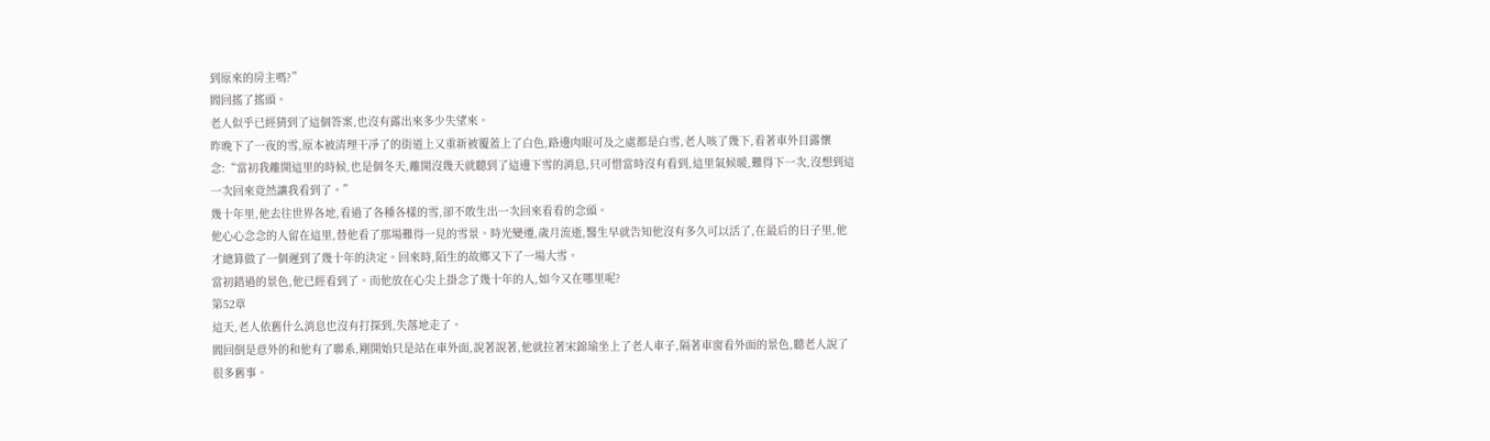到原來的房主嗎?”
閻回搖了搖頭。
老人似乎已經猜到了這個答案,也沒有露出來多少失望來。
昨晚下了一夜的雪,原本被清理干凈了的街道上又重新被覆蓋上了白色,路邊肉眼可及之處都是白雪,老人咳了幾下,看著車外目露懷念:“當初我離開這里的時候,也是個冬天,離開沒幾天就聽到了這邊下雪的消息,只可惜當時沒有看到,這里氣候暖,難得下一次,沒想到這一次回來竟然讓我看到了。”
幾十年里,他去往世界各地,看過了各種各樣的雪,卻不敢生出一次回來看看的念頭。
他心心念念的人留在這里,替他看了那場難得一見的雪景。時光變遷,歲月流逝,醫生早就告知他沒有多久可以活了,在最后的日子里,他才總算做了一個遲到了幾十年的決定。回來時,陌生的故鄉又下了一場大雪。
當初錯過的景色,他已經看到了。而他放在心尖上掛念了幾十年的人,如今又在哪里呢?
第52章
這天,老人依舊什么消息也沒有打探到,失落地走了。
閻回倒是意外的和他有了聯系,剛開始只是站在車外面,說著說著,他就拉著宋錦瑜坐上了老人車子,隔著車窗看外面的景色,聽老人說了很多舊事。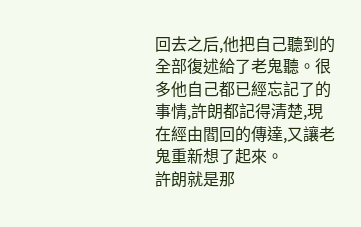回去之后,他把自己聽到的全部復述給了老鬼聽。很多他自己都已經忘記了的事情,許朗都記得清楚,現在經由閻回的傳達,又讓老鬼重新想了起來。
許朗就是那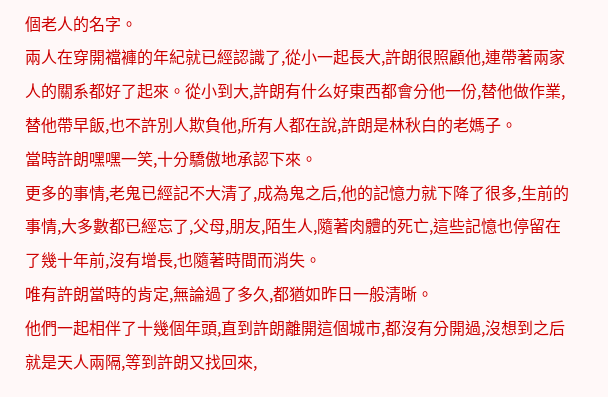個老人的名字。
兩人在穿開襠褲的年紀就已經認識了,從小一起長大,許朗很照顧他,連帶著兩家人的關系都好了起來。從小到大,許朗有什么好東西都會分他一份,替他做作業,替他帶早飯,也不許別人欺負他,所有人都在說,許朗是林秋白的老媽子。
當時許朗嘿嘿一笑,十分驕傲地承認下來。
更多的事情,老鬼已經記不大清了,成為鬼之后,他的記憶力就下降了很多,生前的事情,大多數都已經忘了,父母,朋友,陌生人,隨著肉體的死亡,這些記憶也停留在了幾十年前,沒有增長,也隨著時間而消失。
唯有許朗當時的肯定,無論過了多久,都猶如昨日一般清晰。
他們一起相伴了十幾個年頭,直到許朗離開這個城市,都沒有分開過,沒想到之后就是天人兩隔,等到許朗又找回來,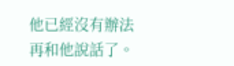他已經沒有辦法再和他說話了。